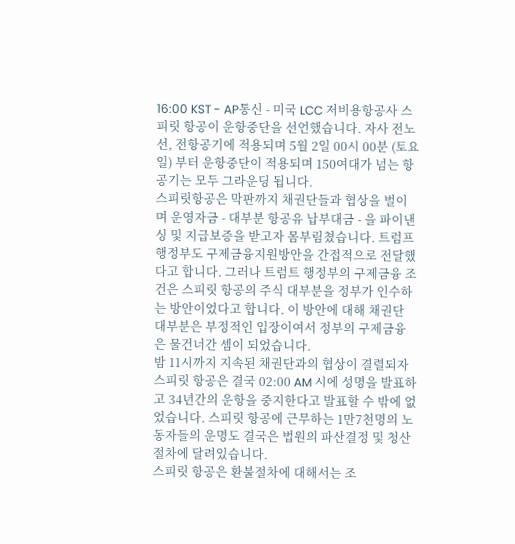16:00 KST - AP통신 - 미국 LCC 저비용항공사 스피릿 항공이 운항중단을 선언했습니다. 자사 전노선, 전항공기에 적용되며 5월 2일 00시 00분 (토요일) 부터 운항중단이 적용되며 150여대가 넘는 항공기는 모두 그라운딩 됩니다.
스피릿항공은 막판까지 채권단들과 협상을 벌이며 운영자금 - 대부분 항공유 납부대금 - 을 파이낸싱 및 지급보증을 받고자 몸부림쳤습니다. 트럼프 행정부도 구제금융지원방안을 간접적으로 전달했다고 합니다. 그러나 트럼트 행정부의 구제금융 조건은 스피릿 항공의 주식 대부분을 정부가 인수하는 방안이었다고 합니다. 이 방안에 대해 채권단 대부분은 부정적인 입장이여서 정부의 구제금융은 물건너간 셈이 되었습니다.
밤 11시까지 지속된 채권단과의 협상이 결렬되자 스피릿 항공은 결국 02:00 AM 시에 성명을 발표하고 34년간의 운항을 중지한다고 발표할 수 밖에 없었습니다. 스피릿 항공에 근무하는 1만7천명의 노동자들의 운명도 결국은 법원의 파산결정 및 청산절차에 달려있습니다.
스피릿 항공은 환불절차에 대해서는 조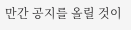만간 공지를 올릴 것이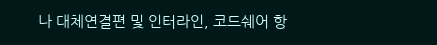나 대체연결편 및 인터라인, 코드쉐어 항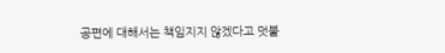공편에 대해서는 책임지지 않겠다고 덧붙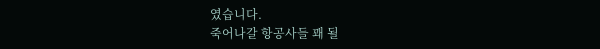였습니다.
죽어나갈 항공사들 꽤 될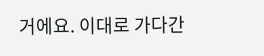거에요. 이대로 가다간